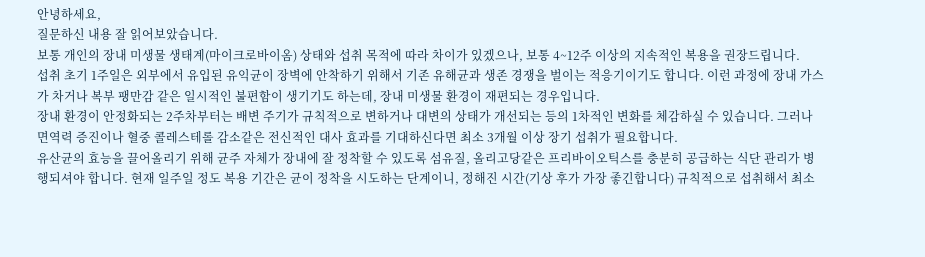안녕하세요,
질문하신 내용 잘 읽어보았습니다.
보통 개인의 장내 미생물 생태계(마이크로바이옴) 상태와 섭취 목적에 따라 차이가 있겠으나, 보통 4~12주 이상의 지속적인 복용을 권장드립니다.
섭취 초기 1주일은 외부에서 유입된 유익균이 장벽에 안착하기 위해서 기존 유해균과 생존 경쟁을 벌이는 적응기이기도 합니다. 이런 과정에 장내 가스가 차거나 복부 팽만감 같은 일시적인 불편함이 생기기도 하는데, 장내 미생물 환경이 재편되는 경우입니다.
장내 환경이 안정화되는 2주차부터는 배변 주기가 규칙적으로 변하거나 대변의 상태가 개선되는 등의 1차적인 변화를 체감하실 수 있습니다. 그러나 면역력 증진이나 혈중 콜레스테롤 감소같은 전신적인 대사 효과를 기대하신다면 최소 3개월 이상 장기 섭취가 필요합니다.
유산균의 효능을 끌어올리기 위해 균주 자체가 장내에 잘 정착할 수 있도록 섬유질, 올리고당같은 프리바이오틱스를 충분히 공급하는 식단 관리가 병행되셔야 합니다. 현재 일주일 정도 복용 기간은 균이 정착을 시도하는 단계이니, 정해진 시간(기상 후가 가장 좋긴합니다) 규칙적으로 섭취해서 최소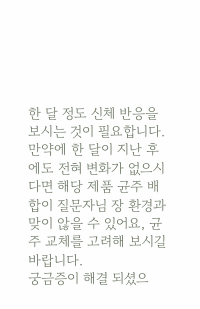한 달 정도 신체 반응을 보시는 것이 필요합니다.
만약에 한 달이 지난 후에도 전혀 변화가 없으시다면 해당 제품 균주 배합이 질문자님 장 환경과 맞이 않을 수 있어요, 균주 교체를 고려해 보시길 바랍니다.
궁금증이 해결 되셨으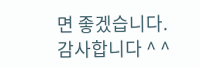면 좋겠습니다. 감사합니다 ^ ^